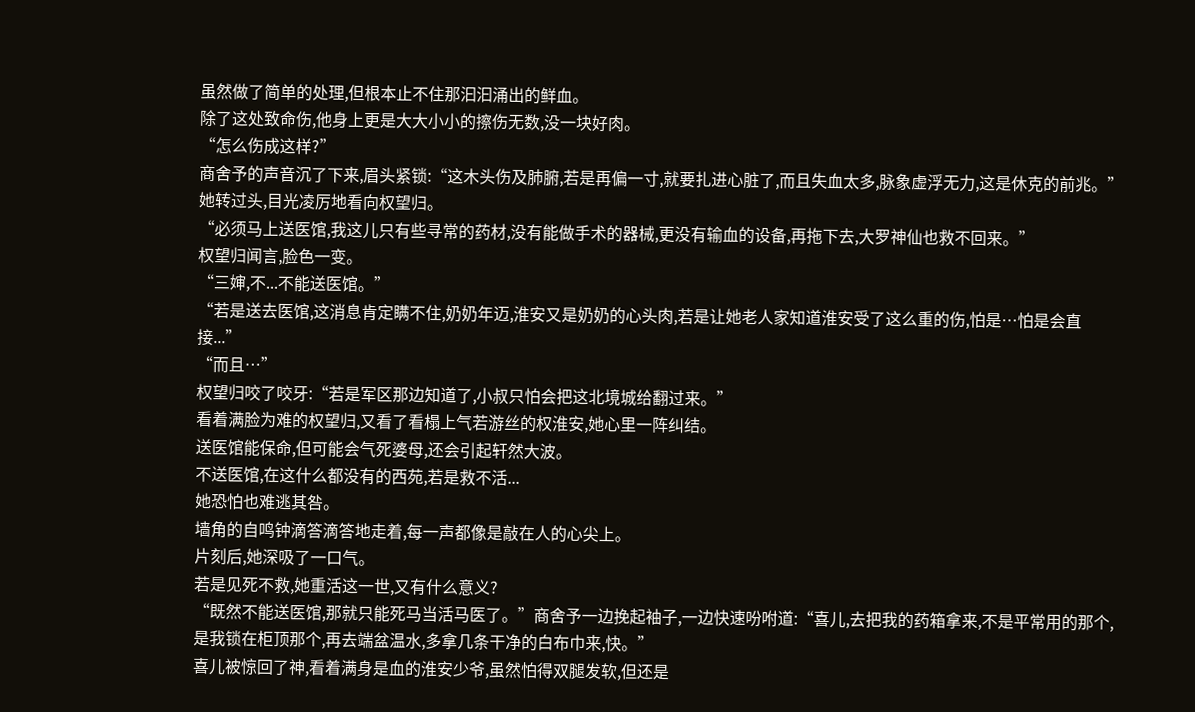虽然做了简单的处理,但根本止不住那汩汩涌出的鲜血。
除了这处致命伤,他身上更是大大小小的擦伤无数,没一块好肉。
“怎么伤成这样?”
商舍予的声音沉了下来,眉头紧锁:“这木头伤及肺腑,若是再偏一寸,就要扎进心脏了,而且失血太多,脉象虚浮无力,这是休克的前兆。”
她转过头,目光凌厉地看向权望归。
“必须马上送医馆,我这儿只有些寻常的药材,没有能做手术的器械,更没有输血的设备,再拖下去,大罗神仙也救不回来。”
权望归闻言,脸色一变。
“三婶,不...不能送医馆。”
“若是送去医馆,这消息肯定瞒不住,奶奶年迈,淮安又是奶奶的心头肉,若是让她老人家知道淮安受了这么重的伤,怕是…怕是会直接...”
“而且…”
权望归咬了咬牙:“若是军区那边知道了,小叔只怕会把这北境城给翻过来。”
看着满脸为难的权望归,又看了看榻上气若游丝的权淮安,她心里一阵纠结。
送医馆能保命,但可能会气死婆母,还会引起轩然大波。
不送医馆,在这什么都没有的西苑,若是救不活...
她恐怕也难逃其咎。
墙角的自鸣钟滴答滴答地走着,每一声都像是敲在人的心尖上。
片刻后,她深吸了一口气。
若是见死不救,她重活这一世,又有什么意义?
“既然不能送医馆,那就只能死马当活马医了。”商舍予一边挽起袖子,一边快速吩咐道:“喜儿,去把我的药箱拿来,不是平常用的那个,是我锁在柜顶那个,再去端盆温水,多拿几条干净的白布巾来,快。”
喜儿被惊回了神,看着满身是血的淮安少爷,虽然怕得双腿发软,但还是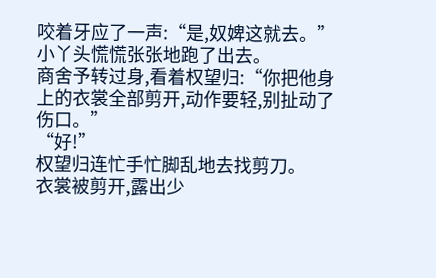咬着牙应了一声:“是,奴婢这就去。”
小丫头慌慌张张地跑了出去。
商舍予转过身,看着权望归:“你把他身上的衣裳全部剪开,动作要轻,别扯动了伤口。”
“好!”
权望归连忙手忙脚乱地去找剪刀。
衣裳被剪开,露出少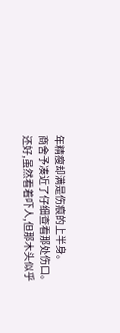年精瘦却满是伤痕的上半身。
商舍予凑近了仔细查看那处伤口。
还好,虽然看着吓人,但那木头似乎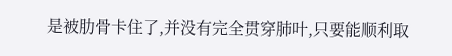是被肋骨卡住了,并没有完全贯穿肺叶,只要能顺利取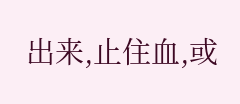出来,止住血,或